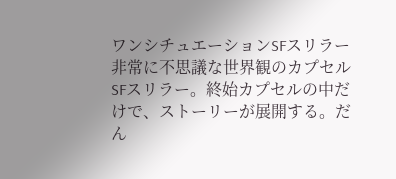ワンシチュエーションSFスリラー
非常に不思議な世界観のカプセルSFスリラー。終始カプセルの中だけで、ストーリーが展開する。だん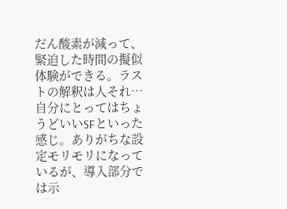だん酸素が減って、緊迫した時間の擬似体験ができる。ラストの解釈は人それ…
自分にとってはちょうどいいSFといった感じ。ありがちな設定モリモリになっているが、導入部分では示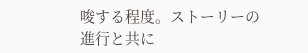唆する程度。ストーリーの進行と共に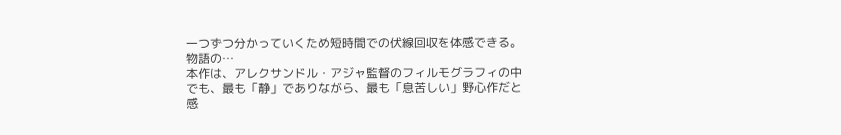一つずつ分かっていくため短時間での伏線回収を体感できる。
物語の…
本作は、アレクサンドル・アジャ監督のフィルモグラフィの中でも、最も「静」でありながら、最も「息苦しい」野心作だと感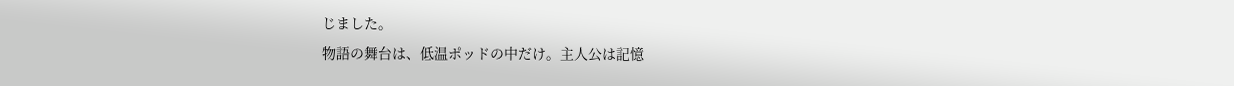じました。
物語の舞台は、低温ポッドの中だけ。主人公は記憶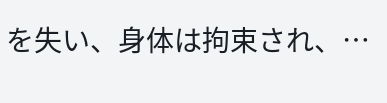を失い、身体は拘束され、…